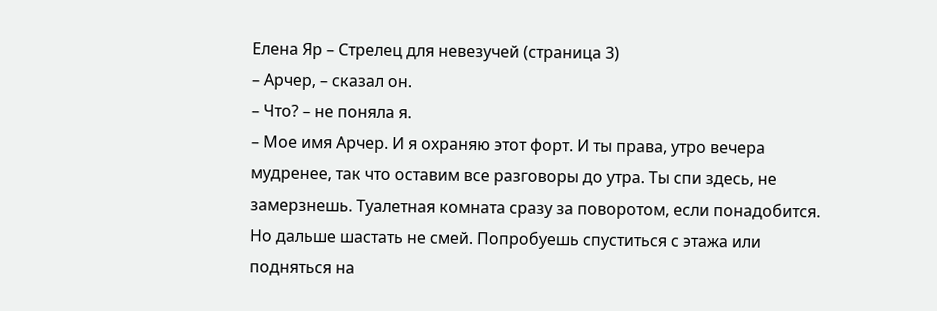Елена Яр – Стрелец для невезучей (страница 3)
– Арчер, – сказал он.
– Что? – не поняла я.
– Мое имя Арчер. И я охраняю этот форт. И ты права, утро вечера мудренее, так что оставим все разговоры до утра. Ты спи здесь, не замерзнешь. Туалетная комната сразу за поворотом, если понадобится. Но дальше шастать не смей. Попробуешь спуститься с этажа или подняться на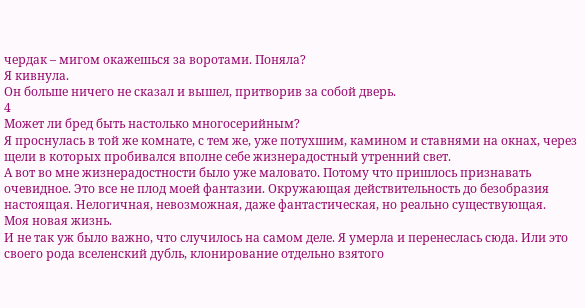чердак – мигом окажешься за воротами. Поняла?
Я кивнула.
Он больше ничего не сказал и вышел, притворив за собой дверь.
4
Может ли бред быть настолько многосерийным?
Я проснулась в той же комнате, с тем же, уже потухшим, камином и ставнями на окнах, через щели в которых пробивался вполне себе жизнерадостный утренний свет.
А вот во мне жизнерадостности было уже маловато. Потому что пришлось признавать очевидное. Это все не плод моей фантазии. Окружающая действительность до безобразия настоящая. Нелогичная, невозможная, даже фантастическая, но реально существующая.
Моя новая жизнь.
И не так уж было важно, что случилось на самом деле. Я умерла и перенеслась сюда. Или это своего рода вселенский дубль, клонирование отдельно взятого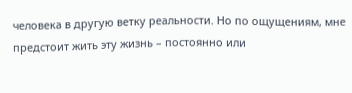человека в другую ветку реальности. Но по ощущениям, мне предстоит жить эту жизнь – постоянно или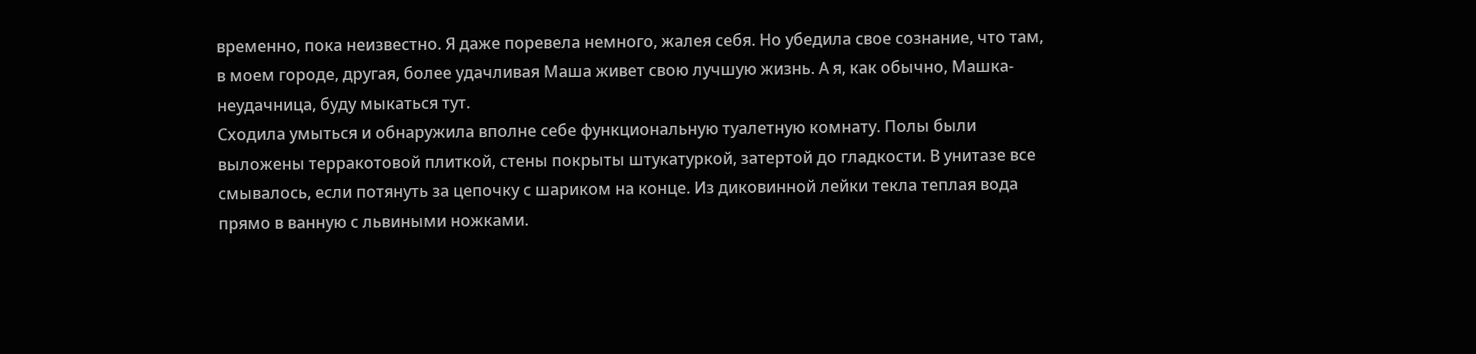временно, пока неизвестно. Я даже поревела немного, жалея себя. Но убедила свое сознание, что там, в моем городе, другая, более удачливая Маша живет свою лучшую жизнь. А я, как обычно, Машка-неудачница, буду мыкаться тут.
Сходила умыться и обнаружила вполне себе функциональную туалетную комнату. Полы были выложены терракотовой плиткой, стены покрыты штукатуркой, затертой до гладкости. В унитазе все смывалось, если потянуть за цепочку с шариком на конце. Из диковинной лейки текла теплая вода прямо в ванную с львиными ножками.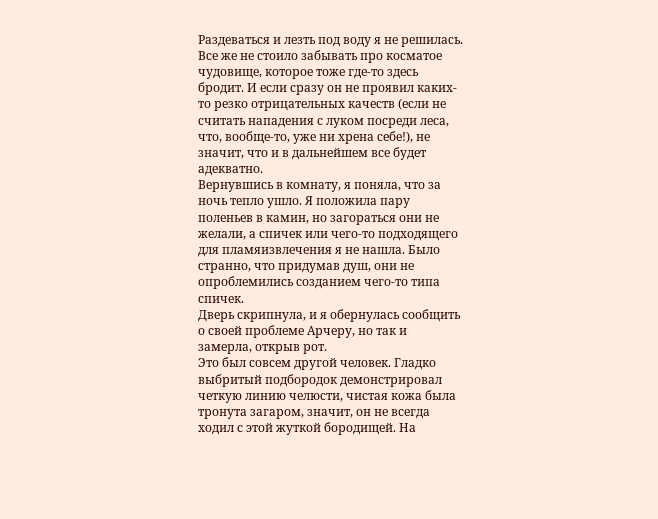Раздеваться и лезть под воду я не решилась. Все же не стоило забывать про косматое чудовище, которое тоже где-то здесь бродит. И если сразу он не проявил каких-то резко отрицательных качеств (если не считать нападения с луком посреди леса, что, вообще-то, уже ни хрена себе!), не значит, что и в дальнейшем все будет адекватно.
Вернувшись в комнату, я поняла, что за ночь тепло ушло. Я положила пару поленьев в камин, но загораться они не желали, а спичек или чего-то подходящего для пламяизвлечения я не нашла. Было странно, что придумав душ, они не опроблемились созданием чего-то типа спичек.
Дверь скрипнула, и я обернулась сообщить о своей проблеме Арчеру, но так и замерла, открыв рот.
Это был совсем другой человек. Гладко выбритый подбородок демонстрировал четкую линию челюсти, чистая кожа была тронута загаром, значит, он не всегда ходил с этой жуткой бородищей. На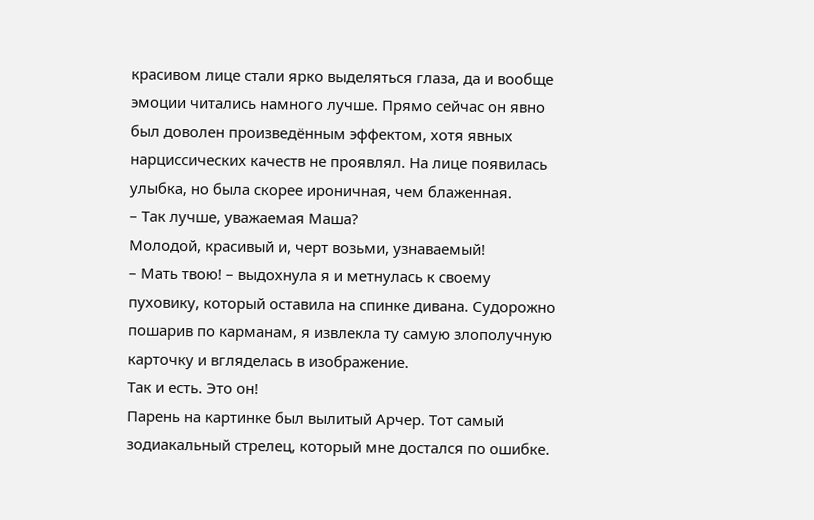красивом лице стали ярко выделяться глаза, да и вообще эмоции читались намного лучше. Прямо сейчас он явно был доволен произведённым эффектом, хотя явных нарциссических качеств не проявлял. На лице появилась улыбка, но была скорее ироничная, чем блаженная.
– Так лучше, уважаемая Маша?
Молодой, красивый и, черт возьми, узнаваемый!
– Мать твою! – выдохнула я и метнулась к своему пуховику, который оставила на спинке дивана. Судорожно пошарив по карманам, я извлекла ту самую злополучную карточку и вгляделась в изображение.
Так и есть. Это он!
Парень на картинке был вылитый Арчер. Тот самый зодиакальный стрелец, который мне достался по ошибке.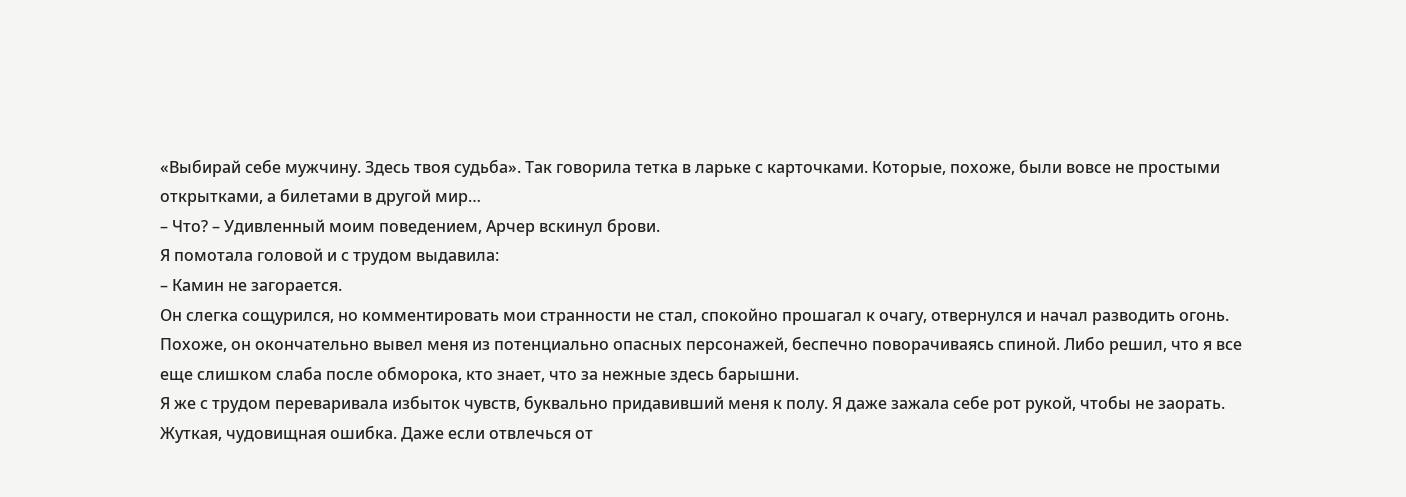«Выбирай себе мужчину. Здесь твоя судьба». Так говорила тетка в ларьке с карточками. Которые, похоже, были вовсе не простыми открытками, а билетами в другой мир…
– Что? – Удивленный моим поведением, Арчер вскинул брови.
Я помотала головой и с трудом выдавила:
– Камин не загорается.
Он слегка сощурился, но комментировать мои странности не стал, спокойно прошагал к очагу, отвернулся и начал разводить огонь. Похоже, он окончательно вывел меня из потенциально опасных персонажей, беспечно поворачиваясь спиной. Либо решил, что я все еще слишком слаба после обморока, кто знает, что за нежные здесь барышни.
Я же с трудом переваривала избыток чувств, буквально придавивший меня к полу. Я даже зажала себе рот рукой, чтобы не заорать.
Жуткая, чудовищная ошибка. Даже если отвлечься от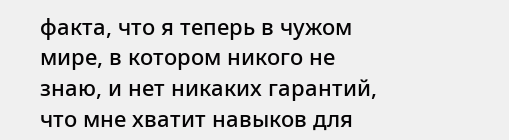факта, что я теперь в чужом мире, в котором никого не знаю, и нет никаких гарантий, что мне хватит навыков для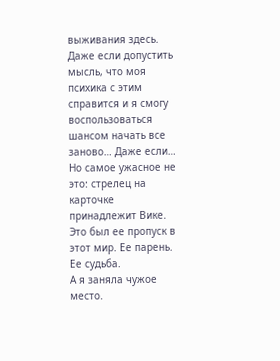выживания здесь. Даже если допустить мысль, что моя психика с этим справится и я смогу воспользоваться шансом начать все заново… Даже если…
Но самое ужасное не это: стрелец на карточке принадлежит Вике. Это был ее пропуск в этот мир. Ее парень. Ее судьба.
А я заняла чужое место.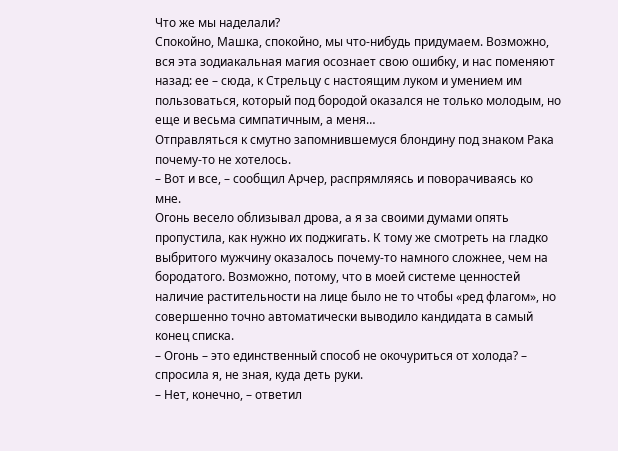Что же мы наделали?
Спокойно, Машка, спокойно, мы что-нибудь придумаем. Возможно, вся эта зодиакальная магия осознает свою ошибку, и нас поменяют назад: ее – сюда, к Стрельцу с настоящим луком и умением им пользоваться, который под бородой оказался не только молодым, но еще и весьма симпатичным, а меня…
Отправляться к смутно запомнившемуся блондину под знаком Рака почему-то не хотелось.
– Вот и все, – сообщил Арчер, распрямляясь и поворачиваясь ко мне.
Огонь весело облизывал дрова, а я за своими думами опять пропустила, как нужно их поджигать. К тому же смотреть на гладко выбритого мужчину оказалось почему-то намного сложнее, чем на бородатого. Возможно, потому, что в моей системе ценностей наличие растительности на лице было не то чтобы «ред флагом», но совершенно точно автоматически выводило кандидата в самый конец списка.
– Огонь – это единственный способ не окочуриться от холода? – спросила я, не зная, куда деть руки.
– Нет, конечно, – ответил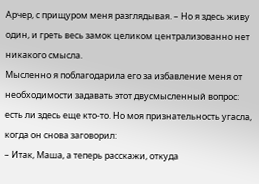Арчер, с прищуром меня разглядывая. – Но я здесь живу один, и греть весь замок целиком централизованно нет никакого смысла.
Мысленно я поблагодарила его за избавление меня от необходимости задавать этот двусмысленный вопрос: есть ли здесь еще кто-то. Но моя признательность угасла, когда он снова заговорил:
– Итак, Маша, а теперь расскажи, откуда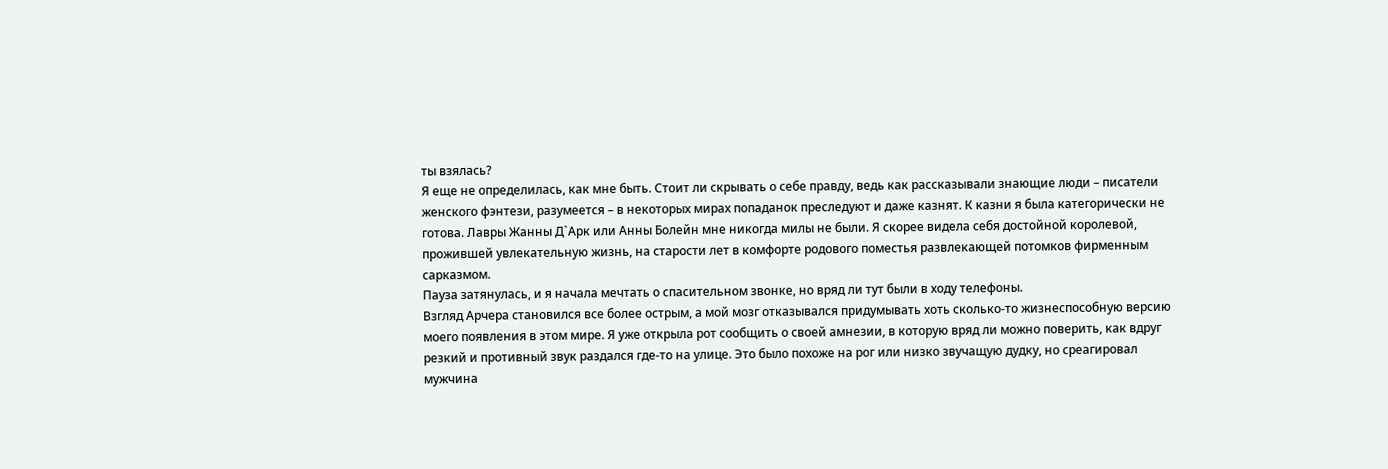ты взялась?
Я еще не определилась, как мне быть. Стоит ли скрывать о себе правду, ведь как рассказывали знающие люди – писатели женского фэнтези, разумеется – в некоторых мирах попаданок преследуют и даже казнят. К казни я была категорически не готова. Лавры Жанны Д`Арк или Анны Болейн мне никогда милы не были. Я скорее видела себя достойной королевой, прожившей увлекательную жизнь, на старости лет в комфорте родового поместья развлекающей потомков фирменным сарказмом.
Пауза затянулась, и я начала мечтать о спасительном звонке, но вряд ли тут были в ходу телефоны.
Взгляд Арчера становился все более острым, а мой мозг отказывался придумывать хоть сколько-то жизнеспособную версию моего появления в этом мире. Я уже открыла рот сообщить о своей амнезии, в которую вряд ли можно поверить, как вдруг резкий и противный звук раздался где-то на улице. Это было похоже на рог или низко звучащую дудку, но среагировал мужчина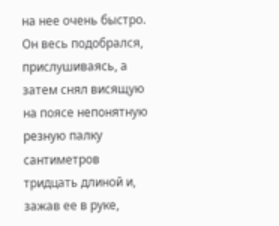на нее очень быстро.
Он весь подобрался, прислушиваясь, а затем снял висящую на поясе непонятную резную палку сантиметров тридцать длиной и, зажав ее в руке,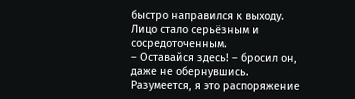быстро направился к выходу. Лицо стало серьёзным и сосредоточенным.
– Оставайся здесь! – бросил он, даже не обернувшись.
Разумеется, я это распоряжение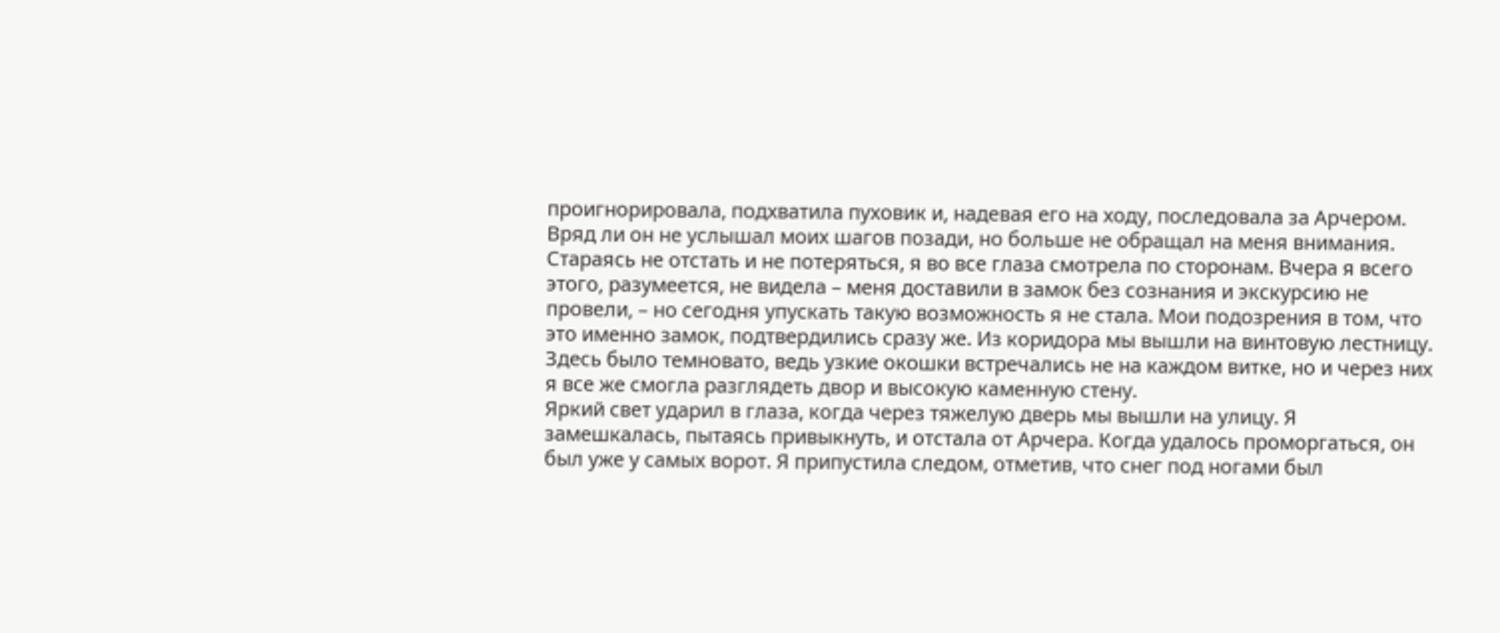проигнорировала, подхватила пуховик и, надевая его на ходу, последовала за Арчером. Вряд ли он не услышал моих шагов позади, но больше не обращал на меня внимания.
Стараясь не отстать и не потеряться, я во все глаза смотрела по сторонам. Вчера я всего этого, разумеется, не видела – меня доставили в замок без сознания и экскурсию не провели, – но сегодня упускать такую возможность я не стала. Мои подозрения в том, что это именно замок, подтвердились сразу же. Из коридора мы вышли на винтовую лестницу. Здесь было темновато, ведь узкие окошки встречались не на каждом витке, но и через них я все же смогла разглядеть двор и высокую каменную стену.
Яркий свет ударил в глаза, когда через тяжелую дверь мы вышли на улицу. Я замешкалась, пытаясь привыкнуть, и отстала от Арчера. Когда удалось проморгаться, он был уже у самых ворот. Я припустила следом, отметив, что снег под ногами был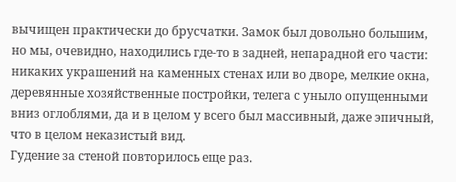вычищен практически до брусчатки. Замок был довольно большим, но мы, очевидно, находились где-то в задней, непарадной его части: никаких украшений на каменных стенах или во дворе, мелкие окна, деревянные хозяйственные постройки, телега с уныло опущенными вниз оглоблями, да и в целом у всего был массивный, даже эпичный, что в целом неказистый вид.
Гудение за стеной повторилось еще раз.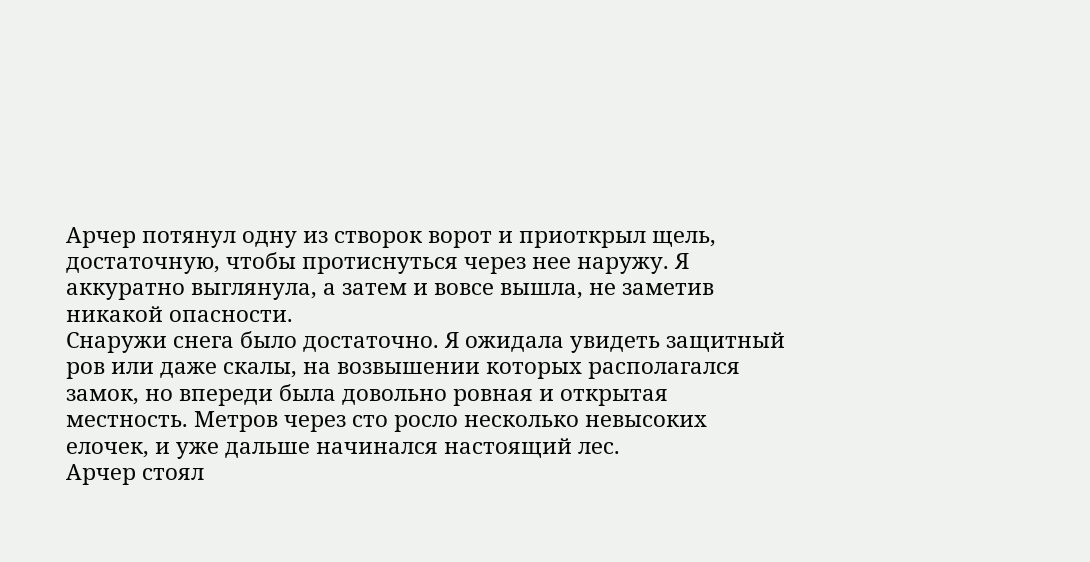Арчер потянул одну из створок ворот и приоткрыл щель, достаточную, чтобы протиснуться через нее наружу. Я аккуратно выглянула, а затем и вовсе вышла, не заметив никакой опасности.
Снаружи снега было достаточно. Я ожидала увидеть защитный ров или даже скалы, на возвышении которых располагался замок, но впереди была довольно ровная и открытая местность. Метров через сто росло несколько невысоких елочек, и уже дальше начинался настоящий лес.
Арчер стоял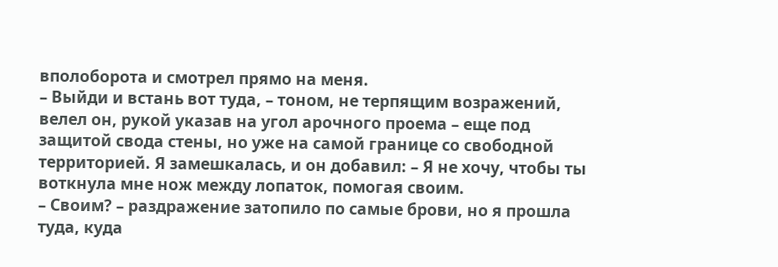вполоборота и смотрел прямо на меня.
– Выйди и встань вот туда, – тоном, не терпящим возражений, велел он, рукой указав на угол арочного проема – еще под защитой свода стены, но уже на самой границе со свободной территорией. Я замешкалась, и он добавил: – Я не хочу, чтобы ты воткнула мне нож между лопаток, помогая своим.
– Своим? – раздражение затопило по самые брови, но я прошла туда, куда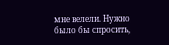мне велели. Нужно было бы спросить,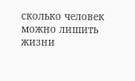сколько человек можно лишить жизни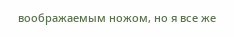воображаемым ножом, но я все же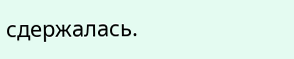сдержалась.